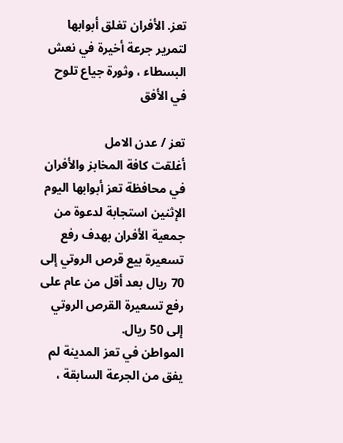تعز. الأفران تغلق أبوابها لتمرير جرعة أخيرة في نعش البسطاء ، وثورة جياع تلوح في الأفق

تعز / عدن الامل
أغلقت كافة المخابز والأفران في محافظة تعز أبوابها اليوم الإثنين استجابة لدعوة من جمعية الأفران بهدف رفع تسعيرة بيع قرص الروتي إلى 70 ريال بعد أقل من عام على رفع تسعيرة القرص الروتي إلى 50 ريال.
المواطن في تعز المدينة لم يفق من الجرعة السابقة ،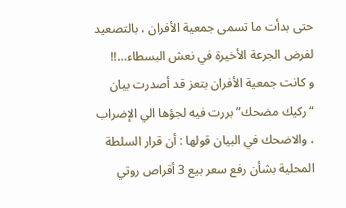حتى بدأت ما تسمى جمعية الأفران ، بالتصعيد لفرض الجرعة الأخيرة في نعش البسطاء…!!
و كانت جمعية الأفران بتعز قد أصدرت بيان “ركيك مضحك” بررت فيه لجؤها الي الإضراب ، والاضحك في البيان قولها : أن قرار السلطة المحلية بشأن رفع سعر بيع 3 أقراص روتي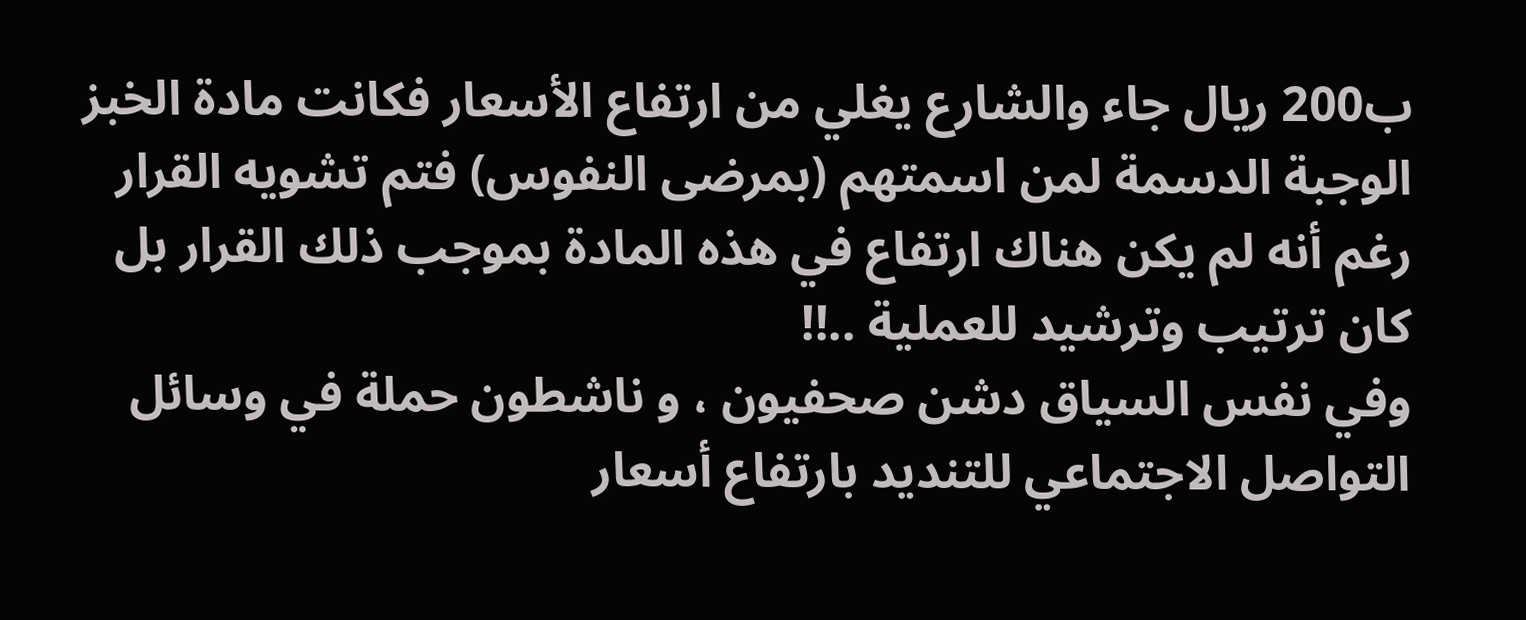ب200 ريال جاء والشارع يغلي من ارتفاع الأسعار فكانت مادة الخبز الوجبة الدسمة لمن اسمتهم (بمرضى النفوس) فتم تشويه القرار رغم أنه لم يكن هناك ارتفاع في هذه المادة بموجب ذلك القرار بل كان ترتيب وترشيد للعملية ..!!
وفي نفس السياق دشن صحفيون ، و ناشطون حملة في وسائل التواصل الاجتماعي للتنديد بارتفاع أسعار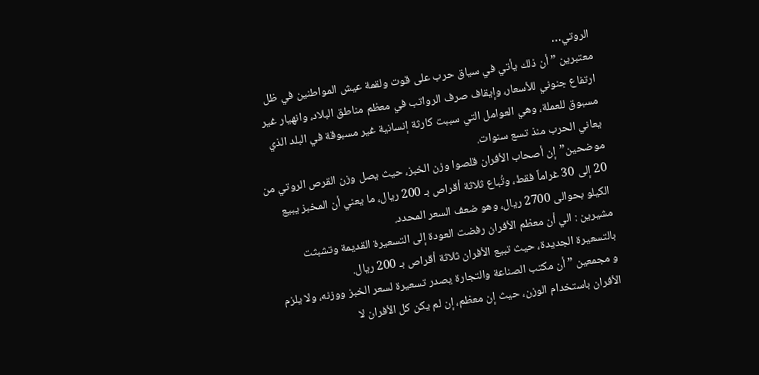الروتي…
معتبرين ” أن ذلك يأتي في سياق حرب على قوت ولقمة عيش المواطنين في ظل ارتفاع جنوني للأسعار، وإيقاف صرف الرواتب في معظم مناطق البلاد، وانهيار غير مسبوق للعملة، وهي العوامل التي سببت كارثة إنسانية غير مسبوقة في البلد الذي يعاني الحرب منذ تسع سنوات.
موضحين”إن أصحاب الأفران قلصوا وزن الخبز، حيث يصل وزن القرص الروتي من 20 إلى 30 غراماً فقط، وتُباع ثلاثة أقراص بـ 200 ريال، ما يعني أن المخبز يبيع الكيلو بحوالى 2700 ريال، وهو ضعف السعر المحدد.
مشيرين : الي أن معظم الأفران رفضت العودة إلى التسعيرة القديمة وتشبثت بالتسعيرة الجديدة، حيث تبيع الأفران ثلاثة أقراص بـ 200 ريال.
و مجمعين ” أن مكتب الصناعة والتجارة يصدر تسعيرة لسعر الخبز ووزنه، ولا يلزم الأفران باستخدام الوزن، حيث إن معظم، إن لم يكن كل الأفران لا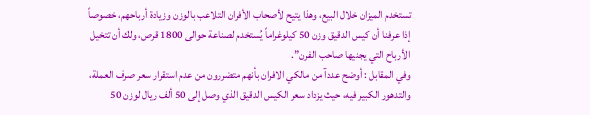تستخدم الميزان خلال البيع، وهذا يتيح لأصحاب الأفران التلاعب بالوزن وزيادة أرباحهم، خصوصاً إذا عرفنا أن كيس الدقيق وزن 50 كيلوغراماً يُستخدم لصناعة حوالى 1800 قرص، ولك أن تتخيل الأرباح التي يجنيها صاحب الفرن”.
وفي المقابل : أوضح عددآ من مالكي الافران بأنهم متضررون من عدم استقرار سعر صرف العملة، والتدهور الكبير فيه، حيث يزداد سعر الكيس الدقيق الذي وصل إلى 50 ألف ريال لوزن 50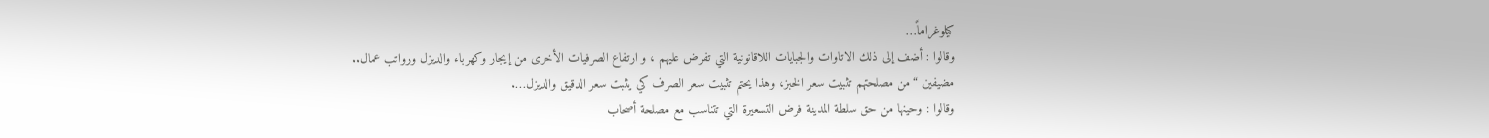كيلوغراماً…
وقالوا : أضف إلى ذلك الاتاوات والجبايات اللاقانونية التي تفرض عليهم ، و ارتفاع الصرفيات الأخرى من إيجار وكهرباء والديزل ورواتب عمال..
مضيفين “من مصلحتهم تثبيت سعر الخبز، وهذا يحتم تثبيت سعر الصرف كي يثبت سعر الدقيق والديزل….
وقالوا : وحينها من حق سلطة المدينة فرض التسعيرة التي تتناسب مع مصلحة أصحاب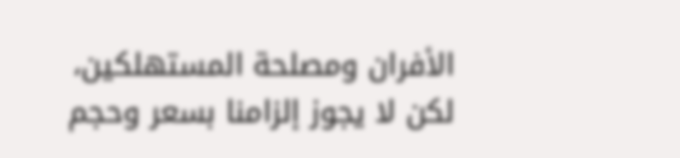الأفران ومصلحة المستهلكين، لكن لا يجوز إلزامنا بسعر وحجم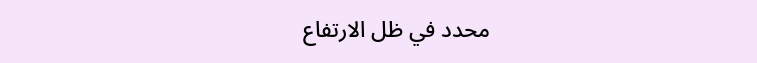محدد في ظل الارتفاع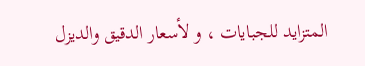المتزايد للجبايات ، و لأسعار الدقيق والديزل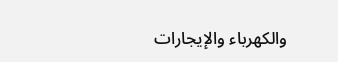والكهرباء والإيجارات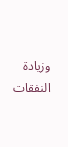وزيادة النفقات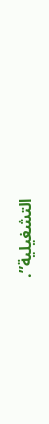التشغيلية”.